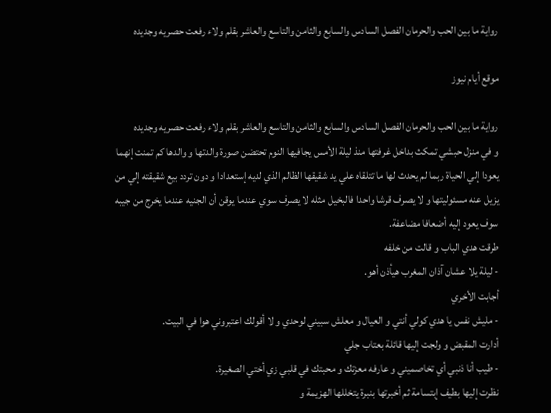رواية ما بين الحب والحرمان الفصل السادس والسابع والثامن والتاسع والعاشر بقلم ولاء رفعت حصريه وجديده

موقع أيام نيوز

رواية ما بين الحب والحرمان الفصل السادس والسابع والثامن والتاسع والعاشر بقلم ولاء رفعت حصريه وجديده
و في منزل حبشي تمكث بداخل غرفتها منذ ليلة الأمس يجافيها النوم تحتضن صورة والدتها و والدها كم تمنت إنهما يعودا إلي الحياة ربما لم يحدث لها ما تتلقاه علي يد شقيقها الظالم الذي لديه إستعدادا و دون تردد بيع شقيقته إلي من يزيل عنه مسئوليتها و لا يصرف قرشا واحدا فالبخيل مثله لا يصرف سوي عندما يوقن أن الجنيه عندما يخرج من جيبه سوف يعود إليه أضعافا مضاعفة.
طرقت هدي الباب و قالت من خلفه
- ليلة يلا عشان آذان المغرب هيأذن أهو.
أجابت الأخري
- مليش نفس يا هدي كولي أنتي و العيال و معلش سبيني لوحدي و لا أقولك اعتبروني هوا في البيت.
أدارت المقبض و ولجت إليها قائلة بعتاب جلي
- طيب أنا ذنبي أي تخاصميني و عارفه معزتك و محبتك في قلبي زي أختي الصغيرة.
نظرت إليها بطيف إبتسامة ثم أخبرتها بنبرة يتخللها الهزيمة و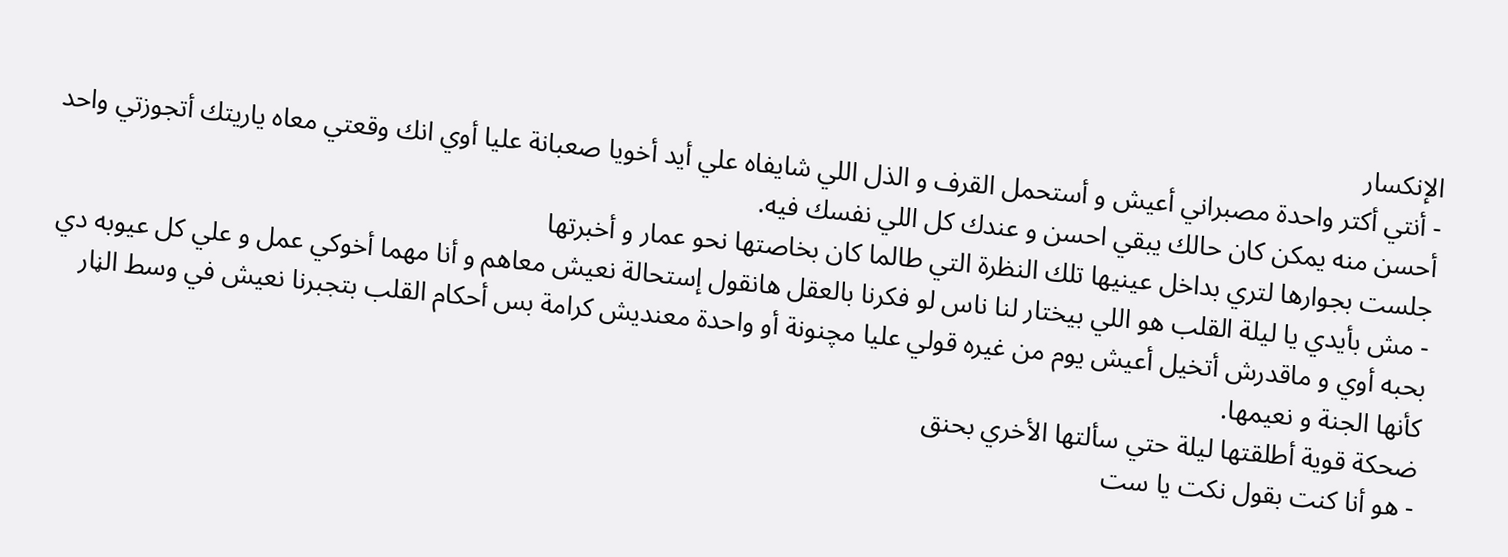الإنكسار
- أنتي أكتر واحدة مصبراني أعيش و أستحمل القرف و الذل اللي شايفاه علي أيد أخويا صعبانة عليا أوي انك وقعتي معاه ياريتك أتجوزتي واحد أحسن منه يمكن كان حالك يبقي احسن و عندك كل اللي نفسك فيه.
جلست بجوارها لتري بداخل عينيها تلك النظرة التي طالما كان بخاصتها نحو عمار و أخبرتها
- مش بأيدي يا ليلة القلب هو اللي بيختار لنا ناس لو فكرنا بالعقل هانقول إستحالة نعيش معاهم و أنا مهما أخوكي عمل و علي كل عيوبه دي بحبه أوي و ماقدرش أتخيل أعيش يوم من غيره قولي عليا مچنونة أو واحدة معنديش كرامة بس أحكام القلب بتجبرنا نعيش في وسط الڼار كأنها الجنة و نعيمها.
ضحكة قوية أطلقتها ليلة حتي سألتها الأخري بحنق
- هو أنا كنت بقول نكت يا ست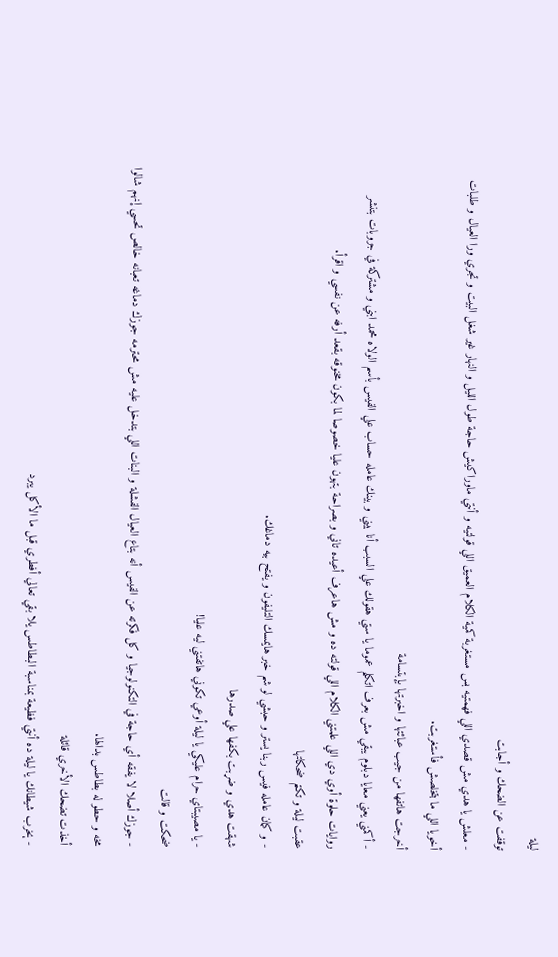ليلة
توقفت عن الضحك و أجابت
- معلش يا هدي مش قصدي اللي فهمتيه بس مستغربة كمية الكلام العميق اللي قولتيه و أنتي ماوراكيش حاجة طول الليل و النهار غير شغل البيت و تجري ورا العيال و طلبات أخويا اللي ما بتخلصش فأستغربت.
أخرجت هاتفها من جيب عبائتها و اخبرتها بإبتسامة
- أكمني يعني معايا دبلوم يبقي مش بعرف اتكلم عموما يا ستي هقولك علي السبب أنا بيني و بينك عامله حساب علي الفيس بأسم الولاه محمد ابني و مشتركة في جروبات بتنشر روايات حلوة أوي دي اللي علمتني الكلام اللي قولته ده و مش هاعرف أعيده تاني و بصراحة بتهون عليا خصوصا لما بكون مخنوقه بقعد أرفه عن نفسي و اقرأ.
عقبت ليلة و تكتم ضحكاتها
- و كمان عامله فيس ربنا يستر و حبشي لو شم خبر هايمسك التليفون و يفتح بيه دماغك.
شهقت هدي و ضړبت بكفها علي صدرها
- يا مصيبتاي حرام عليكي يا ليلة أوعي تكوني هاتفتني ليه عليا!
ضحكت و قالت
- جوزك أصلا لا يفقه أي حاجة في التكنولوجيا و كل فكرته عن الفيس أنه بتاع العيال الفشلة و البنات اللي بتدخل عليه مش محترمه جوزك دماغه تعبانه خالص تحسي إنهم شالوا مخه و حطو له بطاطس بدالها.
أخذت تضحك الأخري قائلة
- ېخرب شيطانك يا ليلة ده أنتي فظيعة بمناسبة البطاطس يلا بقي تعالي أفطري قبل ما الأكل يبرد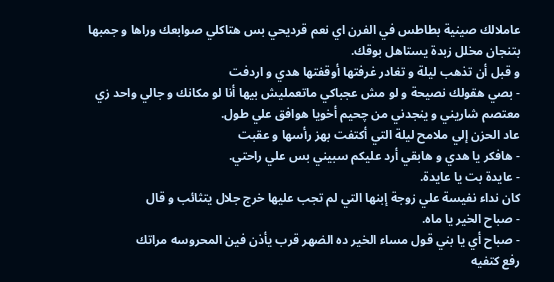عاملالك صينية بطاطس في الفرن اي نعم قرديحي بس هتاكلي صوابعك وراها و جمبها بتنجان مخلل زبدة يستاهل بوقك.
و قبل أن تذهب ليلة و تغادر غرفتها أوقفتها هدي و اردفت
- بصي هقولك نصيحة و لو مش عجباكي ماتعمليش بيها أنا لو مكانك و جالي واحد زي معتصم شاريني و ينجدني من چحيم أخويا هوافق علي طول.
عاد الحزن إلي ملامح ليلة التي أكتفت بهز رأسها و عقبت
- هافكر يا هدي و هابقي أرد عليكم سبيني بس علي راحتي.
- عايدة بت يا عايدة.
كان نداء نفيسة علي زوجة إبنها التي لم تجب عليها خرج جلال يتثائب و قال
- صباح الخير يا ماه.
- صباح أي يا بني قول مساء الخير ده الضهر قرب يأذن فين المحروسه مراتك
رفع كتفيه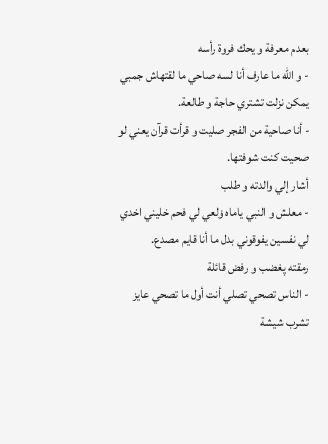بعدم معرفة و يحك فروة رأسه
- و الله ما عارف أنا لسه صاحي ما لقتهاش جمبي يمكن نزلت تشتري حاجة و طالعة.
- أنا صاحية من الفجر صليت و قرأت قرآن يعني لو صحيت كنت شوفتها.
أشار إلي والدته و طلب
- معلش و النبي ياماه ۏلعي لي فحم خليني اخدي لي نفسين يفوقوني بدل ما أنا قايم مصدع.
رمقته پغضب و رفض قائلة
- الناس تصحي تصلي أنت أول ما تصحي عايز تشرب شيشة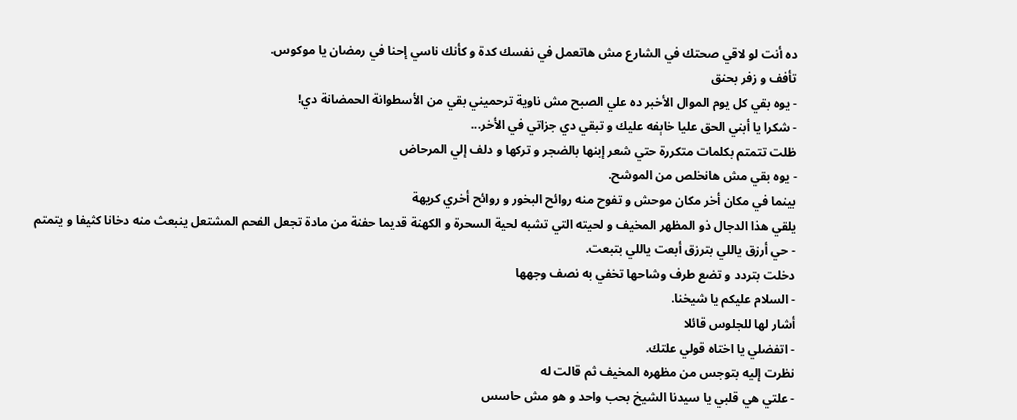ده أنت لو لاقي صحتك في الشارع مش هاتعمل في نفسك كدة و كأنك ناسي إحنا في رمضان يا موكوس.
تأفف و زفر بحنق
- يوه بقي كل يوم الموال الأخبر ده علي الصبح مش ناوية ترحميني بقي من الأسطوانة الحمضانة دي!
- شكرا يا أبني الحق عليا خاېفه عليك و تبقي دي جزاتي في الأخر...
ظلت تتمتم بكلمات متكررة حتي شعر إبنها بالضجر و تركها و دلف إلي المرحاض
- يوه بقي مش هانخلص من الموشح.
بينما في مكان أخر مكان موحش و تفوح منه روائح البخور و روائح أخري كريهة
يلقي هذا الدجال ذو المظهر المخيف و لحيته التي تشبه لحية السحرة و الكهنة قديما حفنة من مادة تجعل الفحم المشتعل ينبعث منه دخانا كثيفا و يتمتم
- حي أرزق ياللي بترزق أبعت ياللي بتبعت.
دخلت بتردد و تضع طرف وشاحها تخفي به نصف وجهها
- السلام عليكم يا شيخنا.
أشار لها للجلوس قائلا
- اتفضلي يا اختاه قولي علتك.
نظرت إليه بتوجس من مظهره المخيف ثم قالت له
- علتي هي قلبي يا سيدنا الشيخ بحب واحد و هو مش حاسس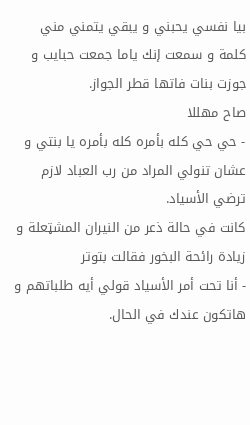بيا نفسي يحبني و يبقي يتمني مني كلمة و سمعت إنك ياما جمعت حبايب و جوزت بنات فاتها قطر الجواز.
صاح مهللا
- حي حي كله بأمره كله بأمره يا بنتي و عشان تنولي المراد من رب العباد لازم ترضي الأسياد.
كانت في حالة ذعر من النيران المشټعلة و زيادة رائحة البخور فقالت بتوتر
- أنا تحت أمر الأسياد قولي أيه طلباتهم و هاتكون عندك في الحال.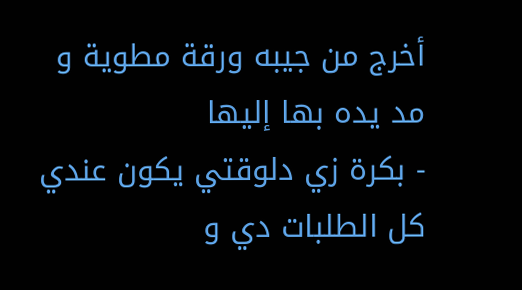أخرج من جيبه ورقة مطوية و مد يده بها إليها
- بكرة زي دلوقتي يكون عندي كل الطلبات دي و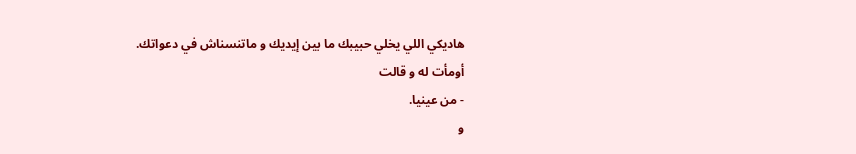هاديكي اللي يخلي حبيبك ما بين إيديك و ماتنسناش في دعواتك.
أومأت له و قالت
- من عينيا.
و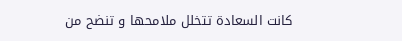كانت السعادة تتخلل ملامحها و تنضح من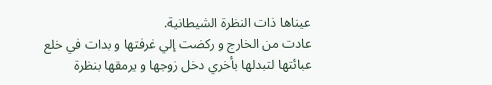عيناها ذات النظرة الشيطانية.
عادت من الخارج و ركضت إلي غرفتها و بدات في خلع عبائتها لتبدلها بأخري دخل زوجها و يرمقها بنظرة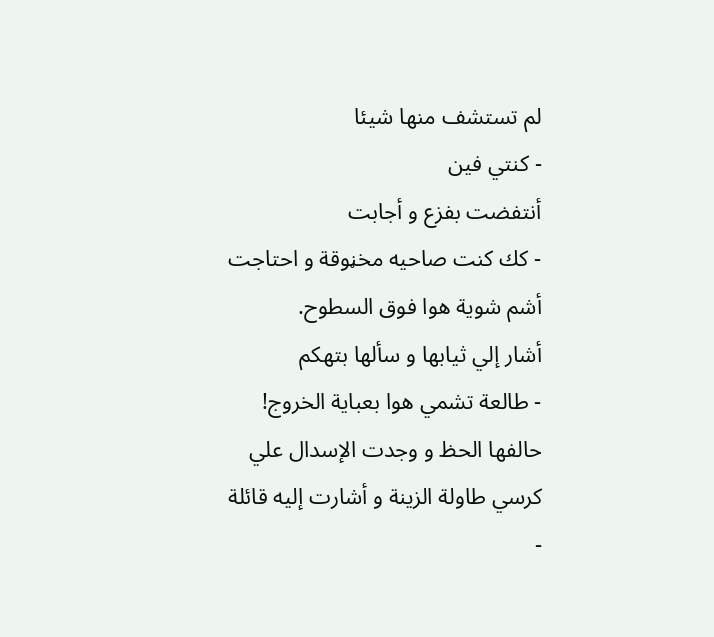لم تستشف منها شيئا
- كنتي فين
أنتفضت بفزع و أجابت
- كك كنت صاحيه مخڼوقة و احتاجت أشم شوية هوا فوق السطوح.
أشار إلي ثيابها و سألها بتهكم
- طالعة تشمي هوا بعباية الخروج!
حالفها الحظ و وجدت الإسدال علي كرسي طاولة الزينة و أشارت إليه قائلة
-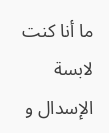ما أنا كنت لابسة الإسدال و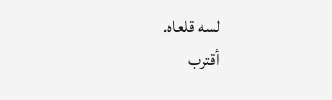لسه قلعاه.
أقترب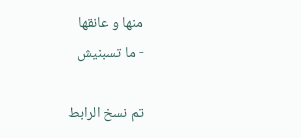منها و عانقها
- ما تسبنيش

تم نسخ الرابط